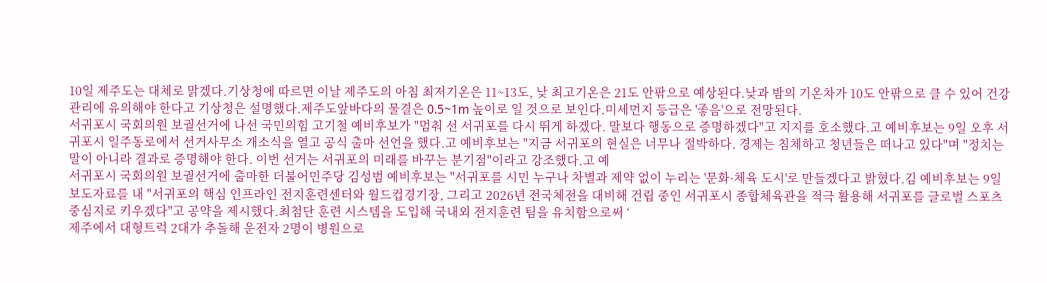10일 제주도는 대체로 맑겠다.기상청에 따르면 이날 제주도의 아침 최저기온은 11~13도, 낮 최고기온은 21도 안팎으로 예상된다.낮과 밤의 기온차가 10도 안팎으로 클 수 있어 건강관리에 유의해야 한다고 기상청은 설명했다.제주도앞바다의 물결은 0.5~1m 높이로 일 것으로 보인다.미세먼지 등급은 '좋음'으로 전망된다.
서귀포시 국회의원 보궐선거에 나선 국민의힘 고기철 예비후보가 "멈춰 선 서귀포를 다시 뛰게 하겠다. 말보다 행동으로 증명하겠다"고 지지를 호소했다.고 예비후보는 9일 오후 서귀포시 일주동로에서 선거사무소 개소식을 열고 공식 출마 선언을 했다.고 예비후보는 "지금 서귀포의 현실은 너무나 절박하다. 경제는 침체하고 청년들은 떠나고 있다"며 "정치는 말이 아니라 결과로 증명해야 한다. 이번 선거는 서귀포의 미래를 바꾸는 분기점"이라고 강조했다.고 예
서귀포시 국회의원 보궐선거에 출마한 더불어민주당 김성범 예비후보는 "서귀포를 시민 누구나 차별과 제약 없이 누리는 '문화·체육 도시'로 만들겠다고 밝혔다.김 예비후보는 9일 보도자료를 내 "서귀포의 핵심 인프라인 전지훈련센터와 월드컵경기장, 그리고 2026년 전국체전을 대비해 건립 중인 서귀포시 종합체육관을 적극 활용해 서귀포를 글로벌 스포츠 중심지로 키우겠다"고 공약을 제시했다.최첨단 훈련 시스템을 도입해 국내외 전지훈련 팀을 유치함으로써 ‘
제주에서 대형트럭 2대가 추돌해 운전자 2명이 병원으로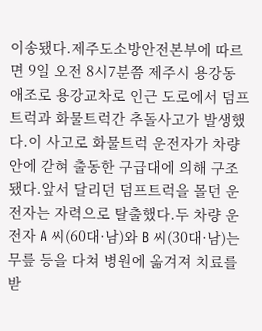이송됐다.제주도소방안전본부에 따르면 9일 오전 8시7분쯤 제주시 용강동 애조로 용강교차로 인근 도로에서 덤프트럭과 화물트럭간 추돌사고가 발생했다.이 사고로 화물트럭 운전자가 차량 안에 갇혀 출동한 구급대에 의해 구조됐다.앞서 달리던 덤프트럭을 몰던 운전자는 자력으로 탈출했다.두 차량 운전자 A 씨(60대·남)와 B 씨(30대·남)는 무릎 등을 다쳐 병원에 옮겨져 치료를 받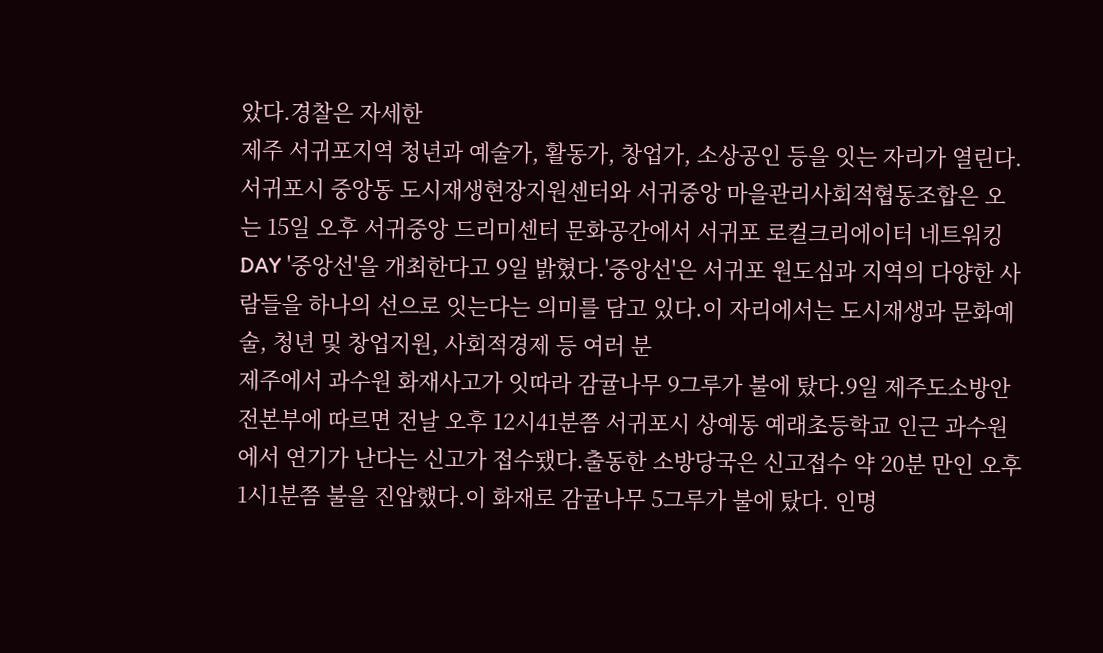았다.경찰은 자세한
제주 서귀포지역 청년과 예술가, 활동가, 창업가, 소상공인 등을 잇는 자리가 열린다.서귀포시 중앙동 도시재생현장지원센터와 서귀중앙 마을관리사회적협동조합은 오는 15일 오후 서귀중앙 드리미센터 문화공간에서 서귀포 로컬크리에이터 네트워킹 DAY '중앙선'을 개최한다고 9일 밝혔다.'중앙선'은 서귀포 원도심과 지역의 다양한 사람들을 하나의 선으로 잇는다는 의미를 담고 있다.이 자리에서는 도시재생과 문화예술, 청년 및 창업지원, 사회적경제 등 여러 분
제주에서 과수원 화재사고가 잇따라 감귤나무 9그루가 불에 탔다.9일 제주도소방안전본부에 따르면 전날 오후 12시41분쯤 서귀포시 상예동 예래초등학교 인근 과수원에서 연기가 난다는 신고가 접수됐다.출동한 소방당국은 신고접수 약 20분 만인 오후 1시1분쯤 불을 진압했다.이 화재로 감귤나무 5그루가 불에 탔다. 인명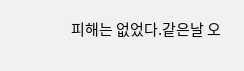피해는 없었다.같은날 오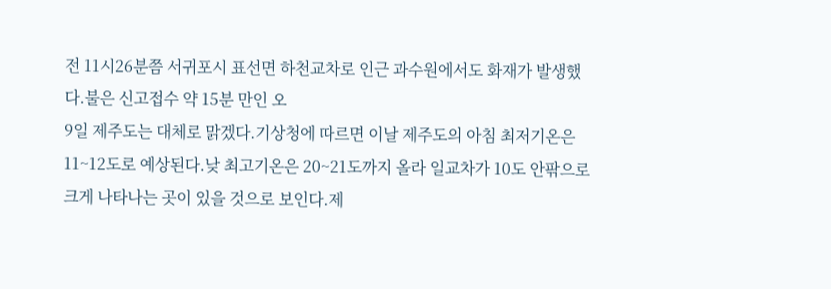전 11시26분쯤 서귀포시 표선면 하천교차로 인근 과수원에서도 화재가 발생했다.불은 신고접수 약 15분 만인 오
9일 제주도는 대체로 맑겠다.기상청에 따르면 이날 제주도의 아침 최저기온은 11~12도로 예상된다.낮 최고기온은 20~21도까지 올라 일교차가 10도 안팎으로 크게 나타나는 곳이 있을 것으로 보인다.제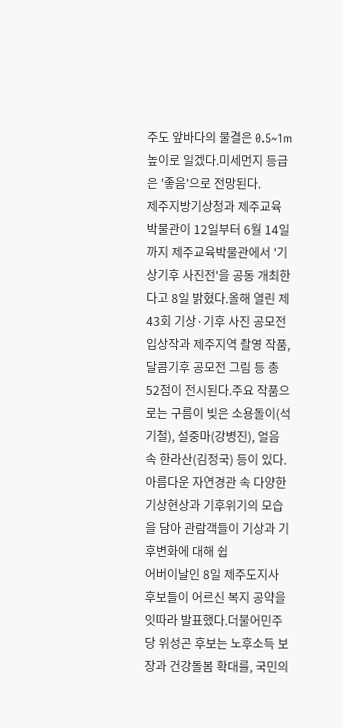주도 앞바다의 물결은 0.5~1m 높이로 일겠다.미세먼지 등급은 '좋음'으로 전망된다.
제주지방기상청과 제주교육박물관이 12일부터 6월 14일까지 제주교육박물관에서 '기상기후 사진전'을 공동 개최한다고 8일 밝혔다.올해 열린 제43회 기상·기후 사진 공모전 입상작과 제주지역 촬영 작품, 달콤기후 공모전 그림 등 총 52점이 전시된다.주요 작품으로는 구름이 빚은 소용돌이(석기철), 설중마(강병진), 얼음 속 한라산(김정국) 등이 있다.아름다운 자연경관 속 다양한 기상현상과 기후위기의 모습을 담아 관람객들이 기상과 기후변화에 대해 쉽
어버이날인 8일 제주도지사 후보들이 어르신 복지 공약을 잇따라 발표했다.더불어민주당 위성곤 후보는 노후소득 보장과 건강돌봄 확대를, 국민의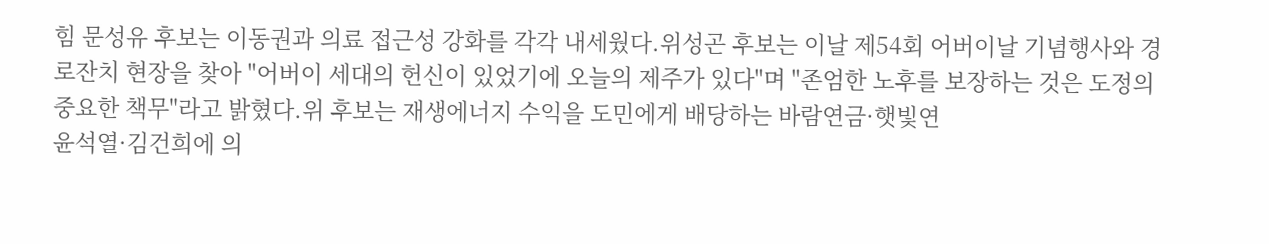힘 문성유 후보는 이동권과 의료 접근성 강화를 각각 내세웠다.위성곤 후보는 이날 제54회 어버이날 기념행사와 경로잔치 현장을 찾아 "어버이 세대의 헌신이 있었기에 오늘의 제주가 있다"며 "존엄한 노후를 보장하는 것은 도정의 중요한 책무"라고 밝혔다.위 후보는 재생에너지 수익을 도민에게 배당하는 바람연금·햇빛연
윤석열·김건희에 의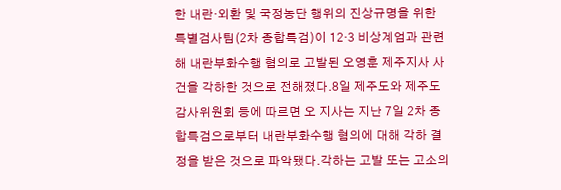한 내란·외환 및 국정농단 행위의 진상규명을 위한 특별검사팀(2차 종합특검)이 12·3 비상계엄과 관련해 내란부화수행 혐의로 고발된 오영훈 제주지사 사건을 각하한 것으로 전해졌다.8일 제주도와 제주도감사위원회 등에 따르면 오 지사는 지난 7일 2차 종합특검으로부터 내란부화수행 혐의에 대해 각하 결정을 받은 것으로 파악됐다.각하는 고발 또는 고소의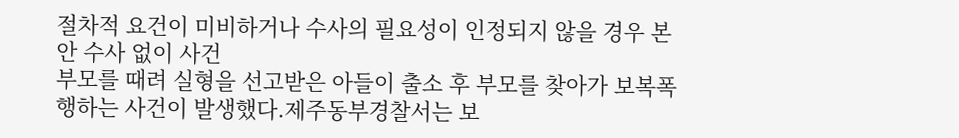절차적 요건이 미비하거나 수사의 필요성이 인정되지 않을 경우 본안 수사 없이 사건
부모를 때려 실형을 선고받은 아들이 출소 후 부모를 찾아가 보복폭행하는 사건이 발생했다.제주동부경찰서는 보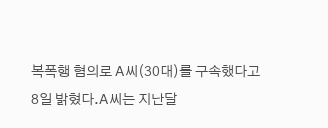복폭행 혐의로 A씨(30대)를 구속했다고 8일 밝혔다.A씨는 지난달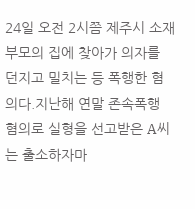24일 오전 2시쯤 제주시 소재 부모의 집에 찾아가 의자를 던지고 밀치는 등 폭행한 혐의다.지난해 연말 존속폭행 혐의로 실형을 선고받은 A씨는 출소하자마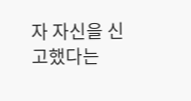자 자신을 신고했다는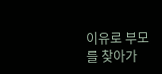이유로 부모를 찾아가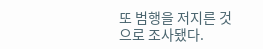또 범행을 저지른 것으로 조사됐다.